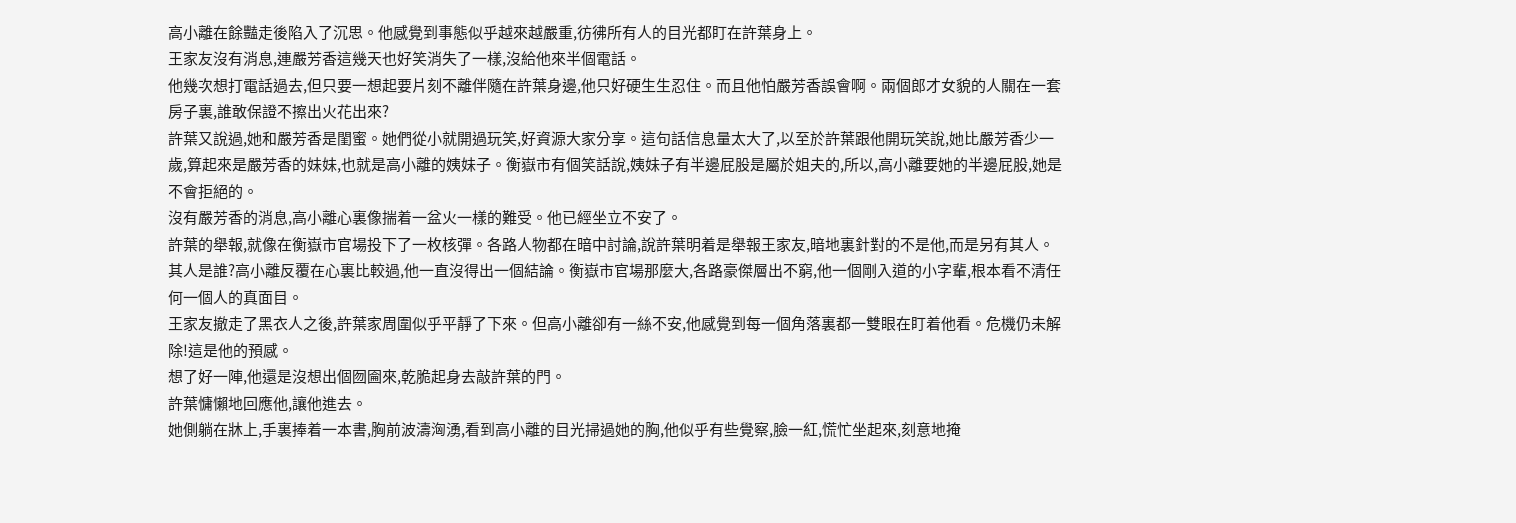高小離在餘豔走後陷入了沉思。他感覺到事態似乎越來越嚴重,彷彿所有人的目光都盯在許葉身上。
王家友沒有消息,連嚴芳香這幾天也好笑消失了一樣,沒給他來半個電話。
他幾次想打電話過去,但只要一想起要片刻不離伴隨在許葉身邊,他只好硬生生忍住。而且他怕嚴芳香誤會啊。兩個郎才女貌的人關在一套房子裏,誰敢保證不擦出火花出來?
許葉又說過,她和嚴芳香是閨蜜。她們從小就開過玩笑,好資源大家分享。這句話信息量太大了,以至於許葉跟他開玩笑說,她比嚴芳香少一歲,算起來是嚴芳香的妹妹,也就是高小離的姨妹子。衡嶽市有個笑話說,姨妹子有半邊屁股是屬於姐夫的,所以,高小離要她的半邊屁股,她是不會拒絕的。
沒有嚴芳香的消息,高小離心裏像揣着一盆火一樣的難受。他已經坐立不安了。
許葉的舉報,就像在衡嶽市官場投下了一枚核彈。各路人物都在暗中討論,說許葉明着是舉報王家友,暗地裏針對的不是他,而是另有其人。
其人是誰?高小離反覆在心裏比較過,他一直沒得出一個結論。衡嶽市官場那麼大,各路豪傑層出不窮,他一個剛入道的小字輩,根本看不清任何一個人的真面目。
王家友撤走了黑衣人之後,許葉家周圍似乎平靜了下來。但高小離卻有一絲不安,他感覺到每一個角落裏都一雙眼在盯着他看。危機仍未解除!這是他的預感。
想了好一陣,他還是沒想出個囫圇來,乾脆起身去敲許葉的門。
許葉慵懶地回應他,讓他進去。
她側躺在牀上,手裏捧着一本書,胸前波濤洶湧,看到高小離的目光掃過她的胸,他似乎有些覺察,臉一紅,慌忙坐起來,刻意地掩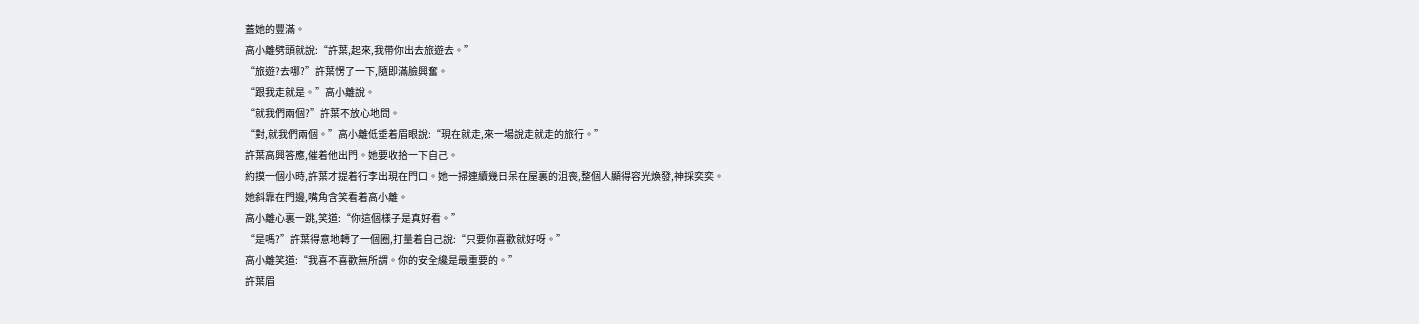蓋她的豐滿。
高小離劈頭就說:“許葉,起來,我帶你出去旅遊去。”
“旅遊?去哪?”許葉愣了一下,隨即滿臉興奮。
“跟我走就是。”高小離說。
“就我們兩個?”許葉不放心地問。
“對,就我們兩個。”高小離低垂着眉眼說:“現在就走,來一場說走就走的旅行。”
許葉高興答應,催着他出門。她要收拾一下自己。
約摸一個小時,許葉才提着行李出現在門口。她一掃連續幾日呆在屋裏的沮喪,整個人顯得容光煥發,神採奕奕。
她斜靠在門邊,嘴角含笑看着高小離。
高小離心裏一跳,笑道:“你這個樣子是真好看。”
“是嗎?”許葉得意地轉了一個圈,打量着自己說:“只要你喜歡就好呀。”
高小離笑道:“我喜不喜歡無所謂。你的安全纔是最重要的。”
許葉眉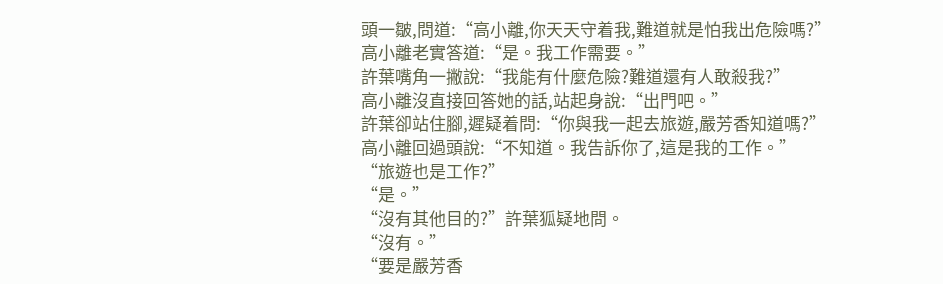頭一皺,問道:“高小離,你天天守着我,難道就是怕我出危險嗎?”
高小離老實答道:“是。我工作需要。”
許葉嘴角一撇說:“我能有什麼危險?難道還有人敢殺我?”
高小離沒直接回答她的話,站起身說:“出門吧。”
許葉卻站住腳,遲疑着問:“你與我一起去旅遊,嚴芳香知道嗎?”
高小離回過頭說:“不知道。我告訴你了,這是我的工作。”
“旅遊也是工作?”
“是。”
“沒有其他目的?”許葉狐疑地問。
“沒有。”
“要是嚴芳香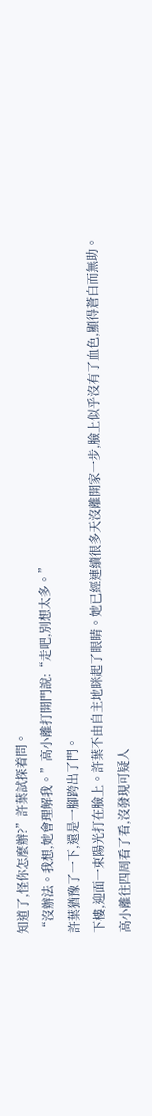知道了,怪你怎麼辦?”許葉試探着問。
“沒辦法。我想,她會理解我。”高小離打開門說:“走吧,別想太多。”
許葉猶豫了一下,還是一腳跨出了門。
下樓,迎面一束陽光打在臉上。許葉不由自主地眯起了眼睛。她已經連續很多天沒離開家一步,臉上似乎沒有了血色,顯得蒼白而無助。
高小離往四周看了看,沒發現可疑人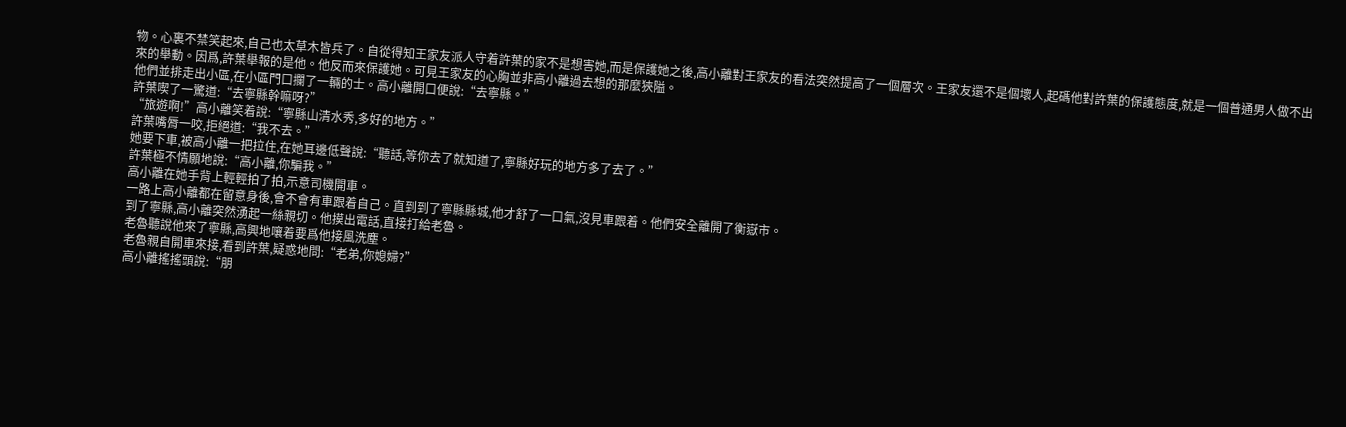物。心裏不禁笑起來,自己也太草木皆兵了。自從得知王家友派人守着許葉的家不是想害她,而是保護她之後,高小離對王家友的看法突然提高了一個層次。王家友還不是個壞人,起碼他對許葉的保護態度,就是一個普通男人做不出來的舉動。因爲,許葉舉報的是他。他反而來保護她。可見王家友的心胸並非高小離過去想的那麼狹隘。
他們並排走出小區,在小區門口攔了一輛的士。高小離開口便說:“去寧縣。”
許葉喫了一驚道:“去寧縣幹嘛呀?”
“旅遊啊!”高小離笑着說:“寧縣山清水秀,多好的地方。”
許葉嘴脣一咬,拒絕道:“我不去。”
她要下車,被高小離一把拉住,在她耳邊低聲說:“聽話,等你去了就知道了,寧縣好玩的地方多了去了。”
許葉極不情願地說:“高小離,你騙我。”
高小離在她手背上輕輕拍了拍,示意司機開車。
一路上高小離都在留意身後,會不會有車跟着自己。直到到了寧縣縣城,他才舒了一口氣,沒見車跟着。他們安全離開了衡嶽市。
到了寧縣,高小離突然湧起一絲親切。他摸出電話,直接打給老魯。
老魯聽說他來了寧縣,高興地嚷着要爲他接風洗塵。
老魯親自開車來接,看到許葉,疑惑地問:“老弟,你媳婦?”
高小離搖搖頭說:“朋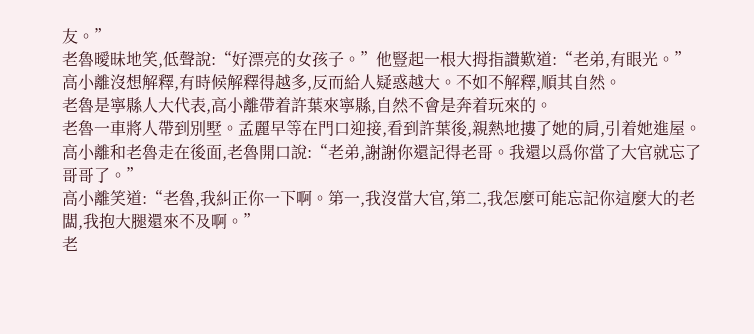友。”
老魯曖昧地笑,低聲說:“好漂亮的女孩子。”他豎起一根大拇指讚歎道:“老弟,有眼光。”
高小離沒想解釋,有時候解釋得越多,反而給人疑惑越大。不如不解釋,順其自然。
老魯是寧縣人大代表,高小離帶着許葉來寧縣,自然不會是奔着玩來的。
老魯一車將人帶到別墅。孟麗早等在門口迎接,看到許葉後,親熱地摟了她的肩,引着她進屋。
高小離和老魯走在後面,老魯開口說:“老弟,謝謝你還記得老哥。我還以爲你當了大官就忘了哥哥了。”
高小離笑道:“老魯,我糾正你一下啊。第一,我沒當大官,第二,我怎麼可能忘記你這麼大的老闆,我抱大腿還來不及啊。”
老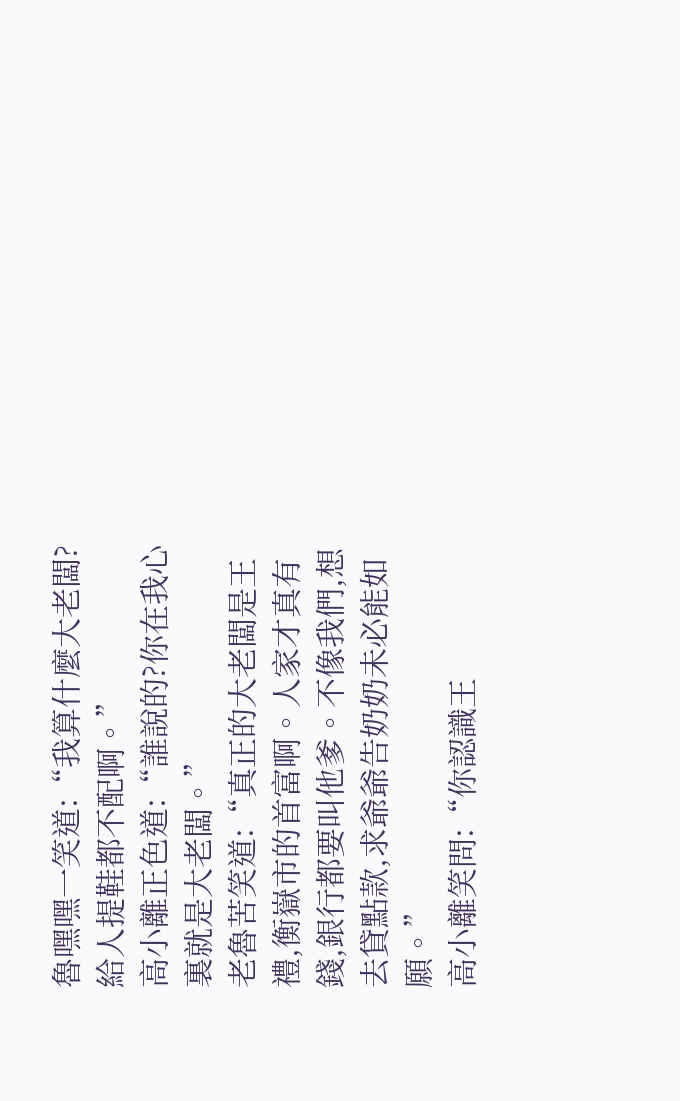魯嘿嘿一笑道:“我算什麼大老闆?給人提鞋都不配啊。”
高小離正色道:“誰說的?你在我心裏就是大老闆。”
老魯苦笑道:“真正的大老闆是王禮,衡嶽市的首富啊。人家才真有錢,銀行都要叫他爹。不像我們,想去貸點款,求爺爺告奶奶未必能如願。”
高小離笑問:“你認識王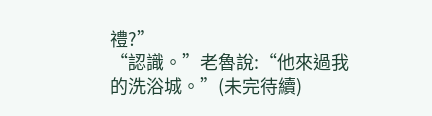禮?”
“認識。”老魯說:“他來過我的洗浴城。”(未完待續)